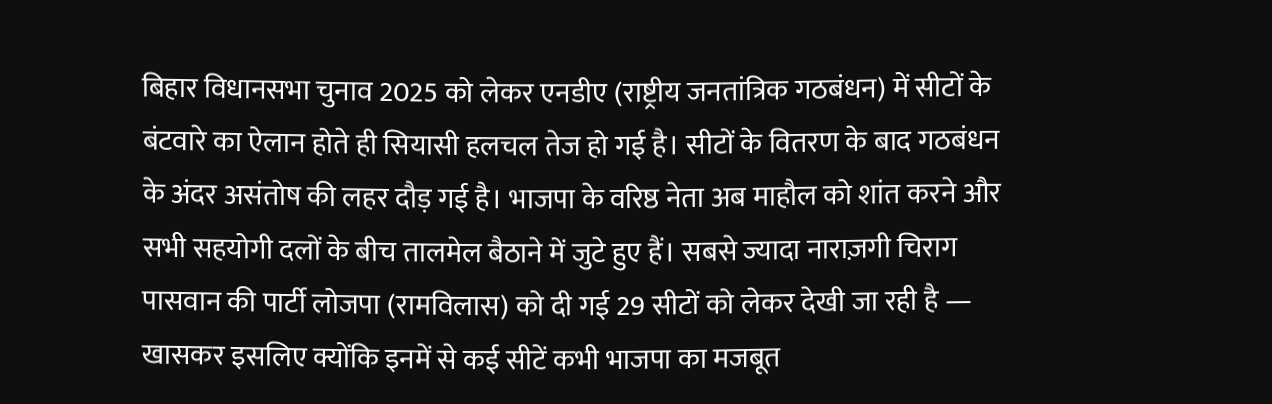बिहार विधानसभा चुनाव 2025 को लेकर एनडीए (राष्ट्रीय जनतांत्रिक गठबंधन) में सीटों के बंटवारे का ऐलान होते ही सियासी हलचल तेज हो गई है। सीटों के वितरण के बाद गठबंधन के अंदर असंतोष की लहर दौड़ गई है। भाजपा के वरिष्ठ नेता अब माहौल को शांत करने और सभी सहयोगी दलों के बीच तालमेल बैठाने में जुटे हुए हैं। सबसे ज्यादा नाराज़गी चिराग पासवान की पार्टी लोजपा (रामविलास) को दी गई 29 सीटों को लेकर देखी जा रही है — खासकर इसलिए क्योंकि इनमें से कई सीटें कभी भाजपा का मजबूत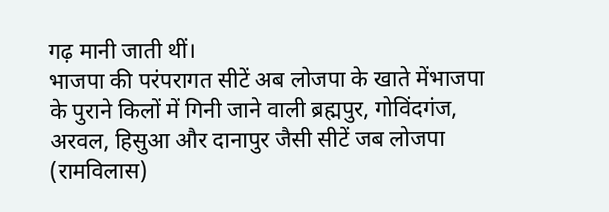गढ़ मानी जाती थीं।
भाजपा की परंपरागत सीटें अब लोजपा के खाते मेंभाजपा के पुराने किलों में गिनी जाने वाली ब्रह्मपुर, गोविंदगंज, अरवल, हिसुआ और दानापुर जैसी सीटें जब लोजपा (रामविलास)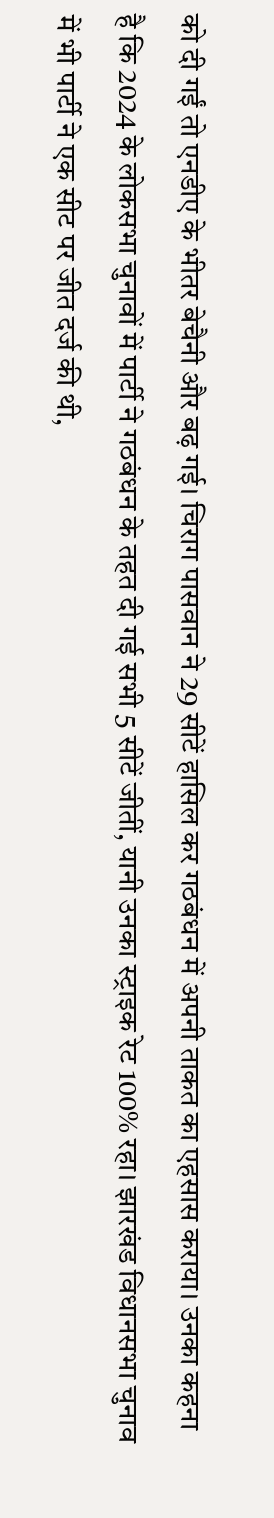को दी गईं तो एनडीए के भीतर बेचैनी और बढ़ गई। चिराग पासवान ने 29 सीटें हासिल कर गठबंधन में अपनी ताकत का एहसास कराया। उनका कहना है कि 2024 के लोकसभा चुनावों में पार्टी ने गठबंधन के तहत दी गई सभी 5 सीटें जीतीं, यानी उनका स्ट्राइक रेट 100% रहा। झारखंड विधानसभा चुनाव में भी पार्टी ने एक सीट पर जीत दर्ज की थी,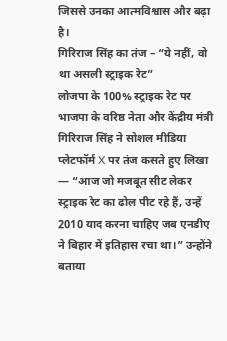जिससे उनका आत्मविश्वास और बढ़ा है।
गिरिराज सिंह का तंज – “ये नहीं, वो था असली स्ट्राइक रेट”
लोजपा के 100% स्ट्राइक रेट पर भाजपा के वरिष्ठ नेता और केंद्रीय मंत्री गिरिराज सिंह ने सोशल मीडिया प्लेटफॉर्म X पर तंज कसते हुए लिखा — “आज जो मजबूत सीट लेकर स्ट्राइक रेट का ढोल पीट रहे हैं, उन्हें 2010 याद करना चाहिए जब एनडीए ने बिहार में इतिहास रचा था।” उन्होंने बताया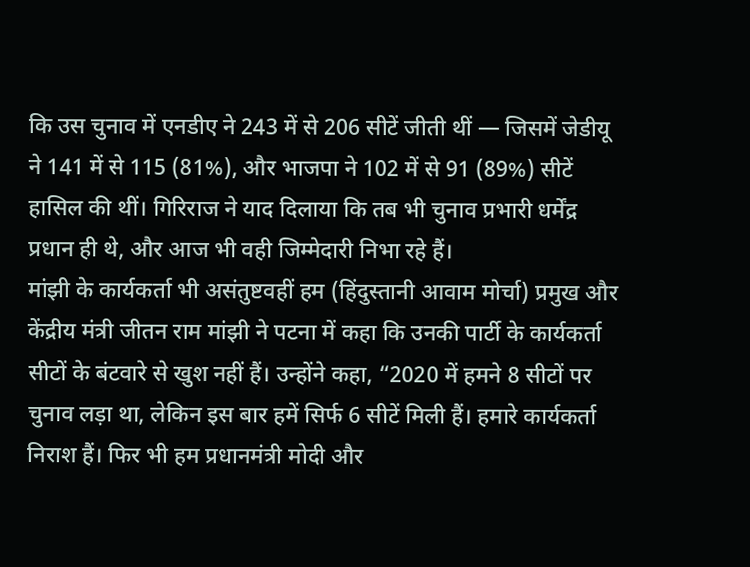कि उस चुनाव में एनडीए ने 243 में से 206 सीटें जीती थीं — जिसमें जेडीयू ने 141 में से 115 (81%), और भाजपा ने 102 में से 91 (89%) सीटें हासिल की थीं। गिरिराज ने याद दिलाया कि तब भी चुनाव प्रभारी धर्मेंद्र प्रधान ही थे, और आज भी वही जिम्मेदारी निभा रहे हैं।
मांझी के कार्यकर्ता भी असंतुष्टवहीं हम (हिंदुस्तानी आवाम मोर्चा) प्रमुख और केंद्रीय मंत्री जीतन राम मांझी ने पटना में कहा कि उनकी पार्टी के कार्यकर्ता सीटों के बंटवारे से खुश नहीं हैं। उन्होंने कहा, “2020 में हमने 8 सीटों पर चुनाव लड़ा था, लेकिन इस बार हमें सिर्फ 6 सीटें मिली हैं। हमारे कार्यकर्ता निराश हैं। फिर भी हम प्रधानमंत्री मोदी और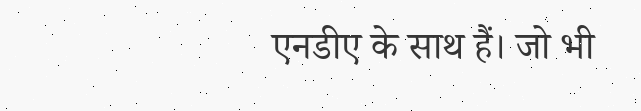एनडीए के साथ हैं। जो भी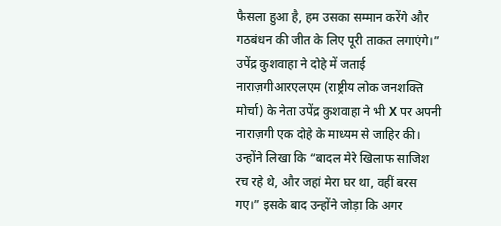फैसला हुआ है, हम उसका सम्मान करेंगे और गठबंधन की जीत के लिए पूरी ताकत लगाएंगे।”
उपेंद्र कुशवाहा ने दोहे में जताई नाराज़गीआरएलएम (राष्ट्रीय लोक जनशक्ति मोर्चा) के नेता उपेंद्र कुशवाहा ने भी X पर अपनी नाराज़गी एक दोहे के माध्यम से जाहिर की। उन्होंने लिखा कि “बादल मेरे खिलाफ साजिश रच रहे थे, और जहां मेरा घर था, वहीं बरस गए।” इसके बाद उन्होंने जोड़ा कि अगर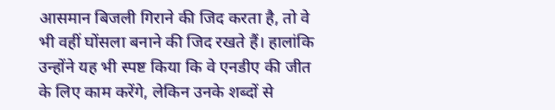आसमान बिजली गिराने की जिद करता है, तो वे भी वहीं घोंसला बनाने की जिद रखते हैं। हालांकि उन्होंने यह भी स्पष्ट किया कि वे एनडीए की जीत के लिए काम करेंगे, लेकिन उनके शब्दों से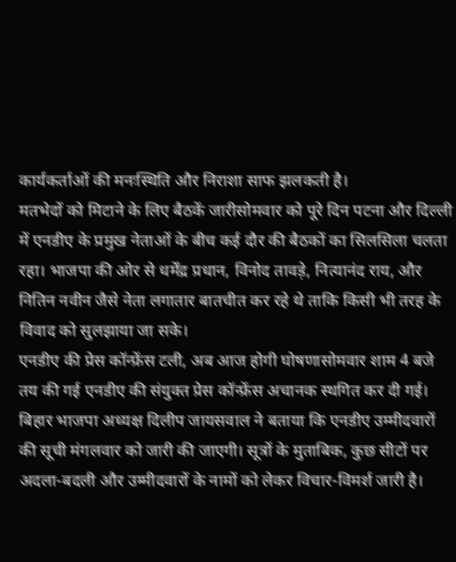कार्यकर्ताओं की मनःस्थिति और निराशा साफ झलकती है।
मतभेदों को मिटाने के लिए बैठकें जारीसोमवार को पूरे दिन पटना और दिल्ली में एनडीए के प्रमुख नेताओं के बीच कई दौर की बैठकों का सिलसिला चलता रहा। भाजपा की ओर से धर्मेंद्र प्रधान, विनोद तावड़े, नित्यानंद राय, और नितिन नवीन जैसे नेता लगातार बातचीत कर रहे थे ताकि किसी भी तरह के विवाद को सुलझाया जा सके।
एनडीए की प्रेस कॉन्फ्रेंस टली, अब आज होगी घोषणासोमवार शाम 4 बजे तय की गई एनडीए की संयुक्त प्रेस कॉन्फ्रेंस अचानक स्थगित कर दी गई। बिहार भाजपा अध्यक्ष दिलीप जायसवाल ने बताया कि एनडीए उम्मीदवारों की सूची मंगलवार को जारी की जाएगी। सूत्रों के मुताबिक, कुछ सीटों पर अदला-बदली और उम्मीदवारों के नामों को लेकर विचार-विमर्श जारी है।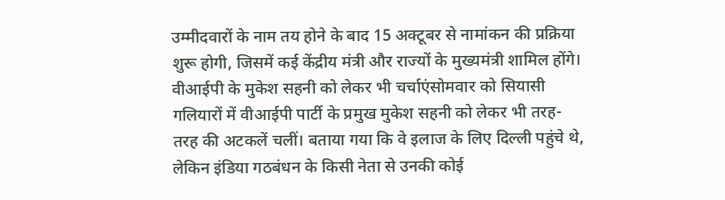उम्मीदवारों के नाम तय होने के बाद 15 अक्टूबर से नामांकन की प्रक्रिया शुरू होगी, जिसमें कई केंद्रीय मंत्री और राज्यों के मुख्यमंत्री शामिल होंगे।
वीआईपी के मुकेश सहनी को लेकर भी चर्चाएंसोमवार को सियासी गलियारों में वीआईपी पार्टी के प्रमुख मुकेश सहनी को लेकर भी तरह-तरह की अटकलें चलीं। बताया गया कि वे इलाज के लिए दिल्ली पहुंचे थे, लेकिन इंडिया गठबंधन के किसी नेता से उनकी कोई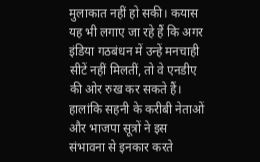मुलाकात नहीं हो सकी। कयास यह भी लगाए जा रहे हैं कि अगर इंडिया गठबंधन में उन्हें मनचाही सीटें नहीं मिलतीं, तो वे एनडीए की ओर रुख कर सकते हैं। हालांकि सहनी के करीबी नेताओं और भाजपा सूत्रों ने इस संभावना से इनकार करते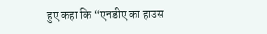हुए कहा कि “एनडीए का हाउस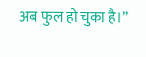अब फुल हो चुका है।”